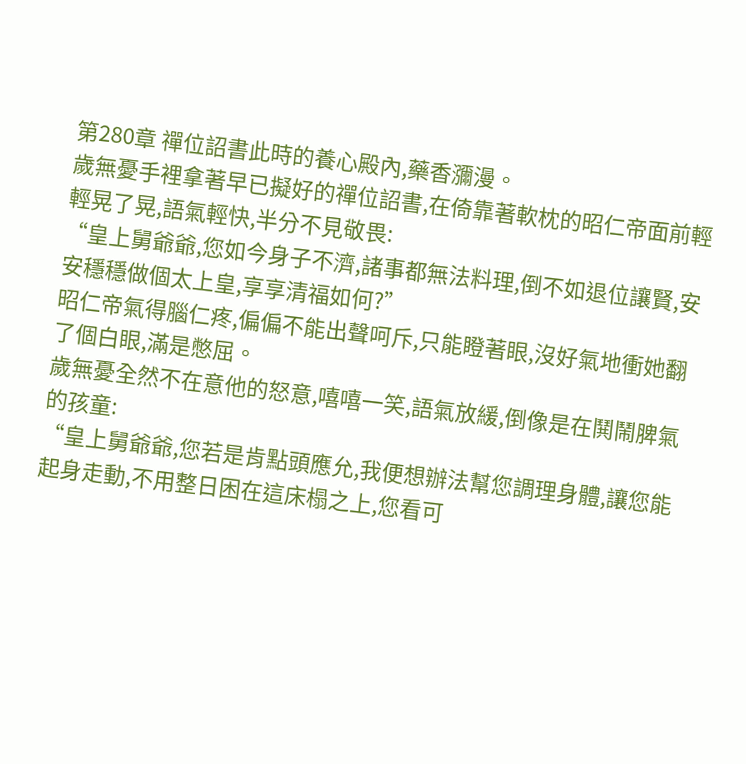第280章 禪位詔書此時的養心殿內,藥香瀰漫。
歲無憂手裡拿著早已擬好的禪位詔書,在倚靠著軟枕的昭仁帝面前輕輕晃了晃,語氣輕快,半分不見敬畏:
“皇上舅爺爺,您如今身子不濟,諸事都無法料理,倒不如退位讓賢,安安穩穩做個太上皇,享享清福如何?”
昭仁帝氣得腦仁疼,偏偏不能出聲呵斥,只能瞪著眼,沒好氣地衝她翻了個白眼,滿是憋屈。
歲無憂全然不在意他的怒意,嘻嘻一笑,語氣放緩,倒像是在鬨鬧脾氣的孩童:
“皇上舅爺爺,您若是肯點頭應允,我便想辦法幫您調理身體,讓您能起身走動,不用整日困在這床榻之上,您看可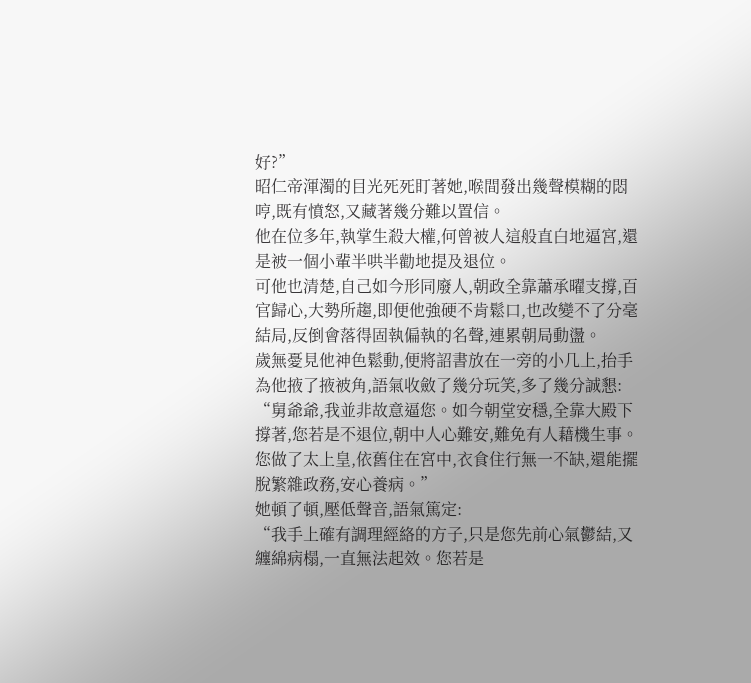好?”
昭仁帝渾濁的目光死死盯著她,喉間發出幾聲模糊的悶哼,既有憤怒,又藏著幾分難以置信。
他在位多年,執掌生殺大權,何曾被人這般直白地逼宮,還是被一個小輩半哄半勸地提及退位。
可他也清楚,自己如今形同廢人,朝政全靠蕭承曜支撐,百官歸心,大勢所趨,即便他強硬不肯鬆口,也改變不了分毫結局,反倒會落得固執偏執的名聲,連累朝局動盪。
歲無憂見他神色鬆動,便將詔書放在一旁的小几上,抬手為他掖了掖被角,語氣收斂了幾分玩笑,多了幾分誠懇:
“舅爺爺,我並非故意逼您。如今朝堂安穩,全靠大殿下撐著,您若是不退位,朝中人心難安,難免有人藉機生事。您做了太上皇,依舊住在宮中,衣食住行無一不缺,還能擺脫繁雜政務,安心養病。”
她頓了頓,壓低聲音,語氣篤定:
“我手上確有調理經絡的方子,只是您先前心氣鬱結,又纏綿病榻,一直無法起效。您若是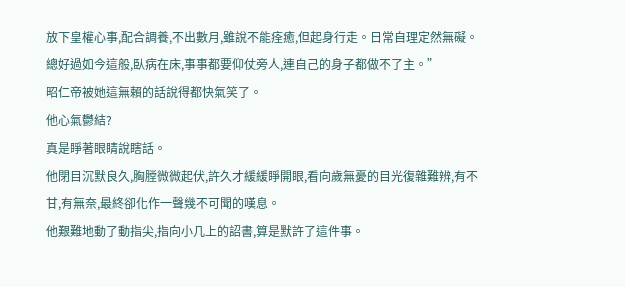放下皇權心事,配合調養,不出數月,雖說不能痊癒,但起身行走。日常自理定然無礙。總好過如今這般,臥病在床,事事都要仰仗旁人,連自己的身子都做不了主。”
昭仁帝被她這無賴的話說得都快氣笑了。
他心氣鬱結?
真是睜著眼睛說瞎話。
他閉目沉默良久,胸膛微微起伏,許久才緩緩睜開眼,看向歲無憂的目光復雜難辨,有不甘,有無奈,最終卻化作一聲幾不可聞的嘆息。
他艱難地動了動指尖,指向小几上的詔書,算是默許了這件事。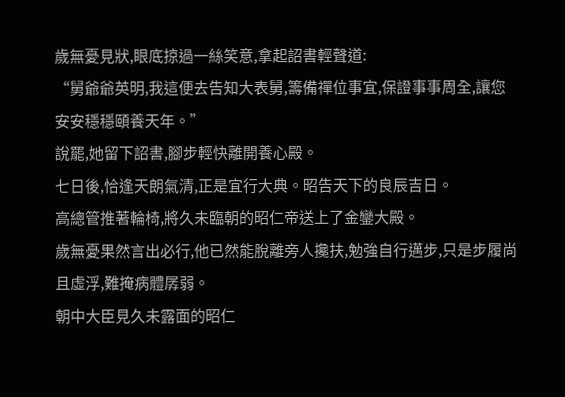歲無憂見狀,眼底掠過一絲笑意,拿起詔書輕聲道:
“舅爺爺英明,我這便去告知大表舅,籌備禪位事宜,保證事事周全,讓您安安穩穩頤養天年。”
說罷,她留下詔書,腳步輕快離開養心殿。
七日後,恰逢天朗氣清,正是宜行大典。昭告天下的良辰吉日。
高總管推著輪椅,將久未臨朝的昭仁帝送上了金鑾大殿。
歲無憂果然言出必行,他已然能脫離旁人攙扶,勉強自行邁步,只是步履尚且虛浮,難掩病體孱弱。
朝中大臣見久未露面的昭仁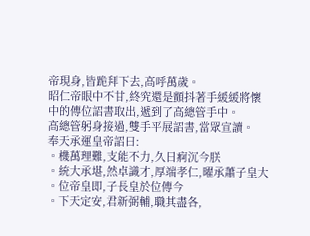帝現身,皆跪拜下去,高呼萬歲。
昭仁帝眼中不甘,終究還是顫抖著手緩緩將懷中的傳位詔書取出,遞到了高總管手中。
高總管躬身接過,雙手平展詔書,當眾宣讀。
奉天承運皇帝詔曰:
。機萬理難,支能不力,久日痾沉今朕
。統大承堪,然卓識才,厚端孝仁,曜承蕭子皇大
。位帝皇即,子長皇於位傳今
。下天定安,君新弼輔,職其盡各,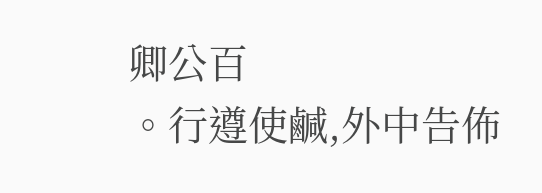卿公百
。行遵使鹹,外中告佈